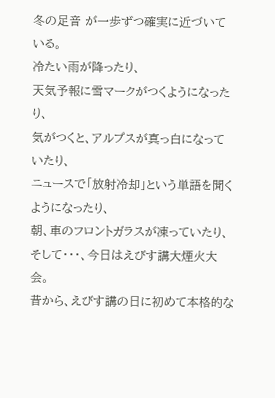冬の足音 が一歩ずつ確実に近づいている。
冷たい雨が降ったり、
天気予報に雪マークがつくようになったり、
気がつくと、アルプスが真っ白になっていたり、
ニュースで「放射冷却」という単語を聞くようになったり、
朝、車のフロントガラスが凍っていたり、
そして・・・、今日はえびす講大煙火大会。
昔から、えびす講の日に初めて本格的な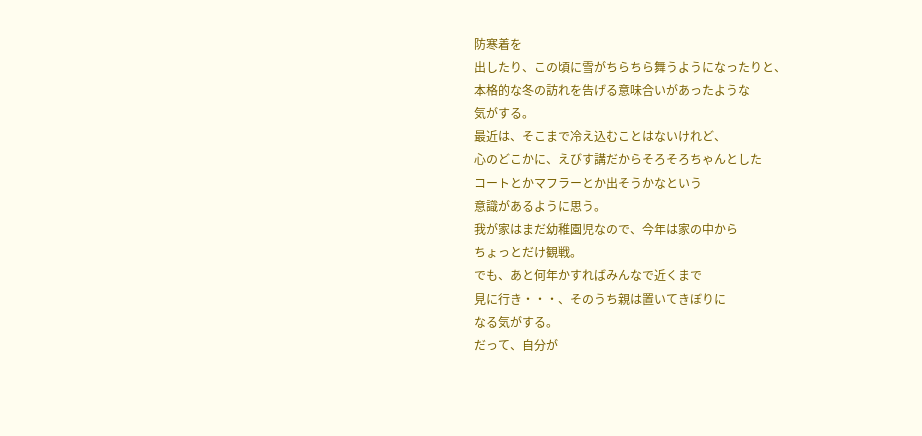防寒着を
出したり、この頃に雪がちらちら舞うようになったりと、
本格的な冬の訪れを告げる意味合いがあったような
気がする。
最近は、そこまで冷え込むことはないけれど、
心のどこかに、えびす講だからそろそろちゃんとした
コートとかマフラーとか出そうかなという
意識があるように思う。
我が家はまだ幼稚園児なので、今年は家の中から
ちょっとだけ観戦。
でも、あと何年かすればみんなで近くまで
見に行き・・・、そのうち親は置いてきぼりに
なる気がする。
だって、自分が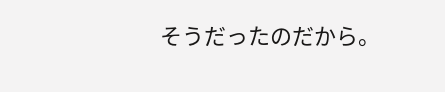そうだったのだから。